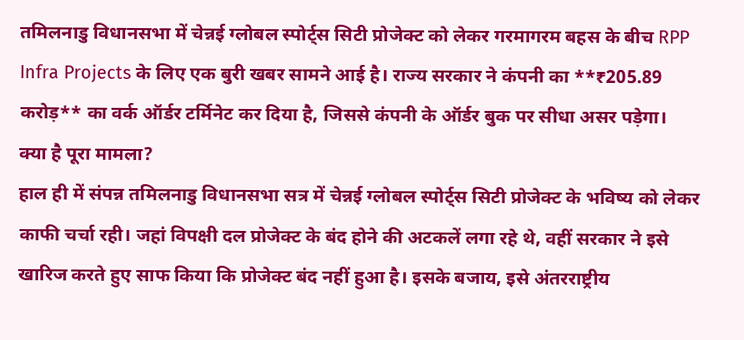तमिलनाडु विधानसभा में चेन्नई ग्लोबल स्पोर्ट्स सिटी प्रोजेक्ट को लेकर गरमागरम बहस के बीच RPP Infra Projects के लिए एक बुरी खबर सामने आई है। राज्य सरकार ने कंपनी का **₹205.89 करोड़** का वर्क ऑर्डर टर्मिनेट कर दिया है, जिससे कंपनी के ऑर्डर बुक पर सीधा असर पड़ेगा।
क्या है पूरा मामला?
हाल ही में संपन्न तमिलनाडु विधानसभा सत्र में चेन्नई ग्लोबल स्पोर्ट्स सिटी प्रोजेक्ट के भविष्य को लेकर काफी चर्चा रही। जहां विपक्षी दल प्रोजेक्ट के बंद होने की अटकलें लगा रहे थे, वहीं सरकार ने इसे खारिज करते हुए साफ किया कि प्रोजेक्ट बंद नहीं हुआ है। इसके बजाय, इसे अंतरराष्ट्रीय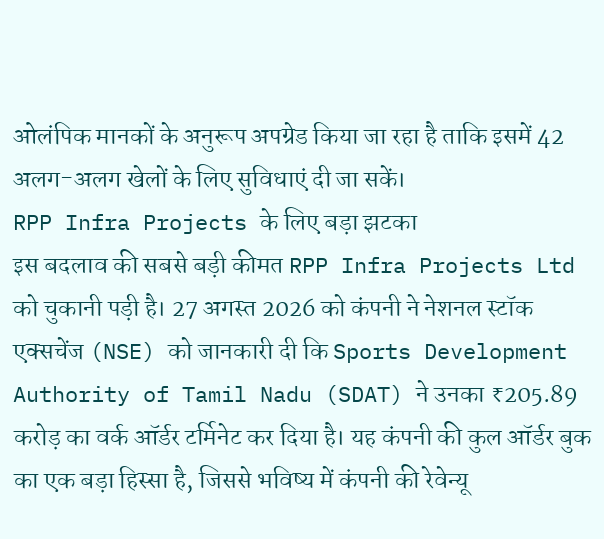ओलंपिक मानकों के अनुरूप अपग्रेड किया जा रहा है ताकि इसमें 42 अलग-अलग खेलों के लिए सुविधाएं दी जा सकें।
RPP Infra Projects के लिए बड़ा झटका
इस बदलाव की सबसे बड़ी कीमत RPP Infra Projects Ltd को चुकानी पड़ी है। 27 अगस्त 2026 को कंपनी ने नेशनल स्टॉक एक्सचेंज (NSE) को जानकारी दी कि Sports Development Authority of Tamil Nadu (SDAT) ने उनका ₹205.89 करोड़ का वर्क ऑर्डर टर्मिनेट कर दिया है। यह कंपनी की कुल ऑर्डर बुक का एक बड़ा हिस्सा है, जिससे भविष्य में कंपनी की रेवेन्यू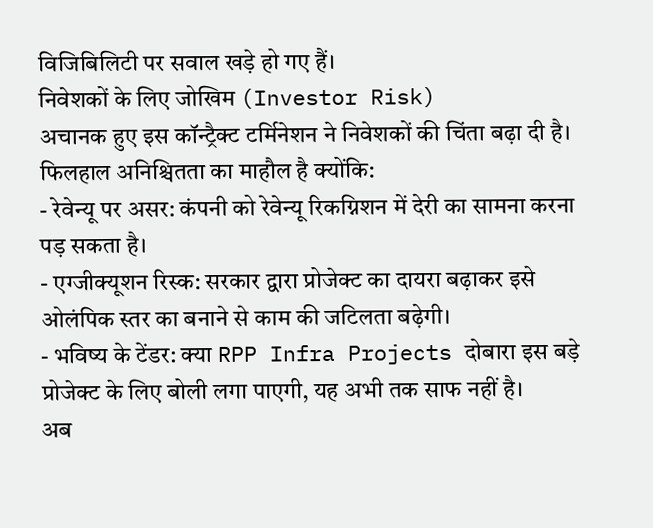विजिबिलिटी पर सवाल खड़े हो गए हैं।
निवेशकों के लिए जोखिम (Investor Risk)
अचानक हुए इस कॉन्ट्रैक्ट टर्मिनेशन ने निवेशकों की चिंता बढ़ा दी है। फिलहाल अनिश्चितता का माहौल है क्योंकि:
- रेवेन्यू पर असर: कंपनी को रेवेन्यू रिकग्निशन में देरी का सामना करना पड़ सकता है।
- एग्जीक्यूशन रिस्क: सरकार द्वारा प्रोजेक्ट का दायरा बढ़ाकर इसे ओलंपिक स्तर का बनाने से काम की जटिलता बढ़ेगी।
- भविष्य के टेंडर: क्या RPP Infra Projects दोबारा इस बड़े प्रोजेक्ट के लिए बोली लगा पाएगी, यह अभी तक साफ नहीं है।
अब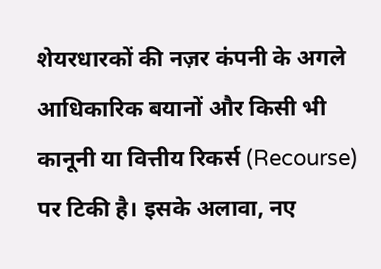शेयरधारकों की नज़र कंपनी के अगले आधिकारिक बयानों और किसी भी कानूनी या वित्तीय रिकर्स (Recourse) पर टिकी है। इसके अलावा, नए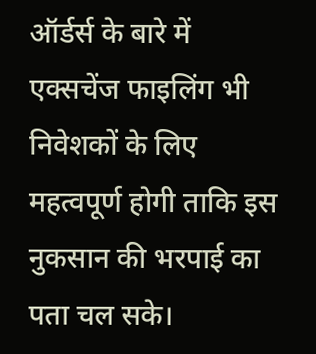ऑर्डर्स के बारे में एक्सचेंज फाइलिंग भी निवेशकों के लिए महत्वपूर्ण होगी ताकि इस नुकसान की भरपाई का पता चल सके।